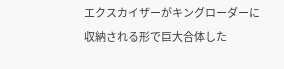エクスカイザーがキングローダーに収納される形で巨大合体した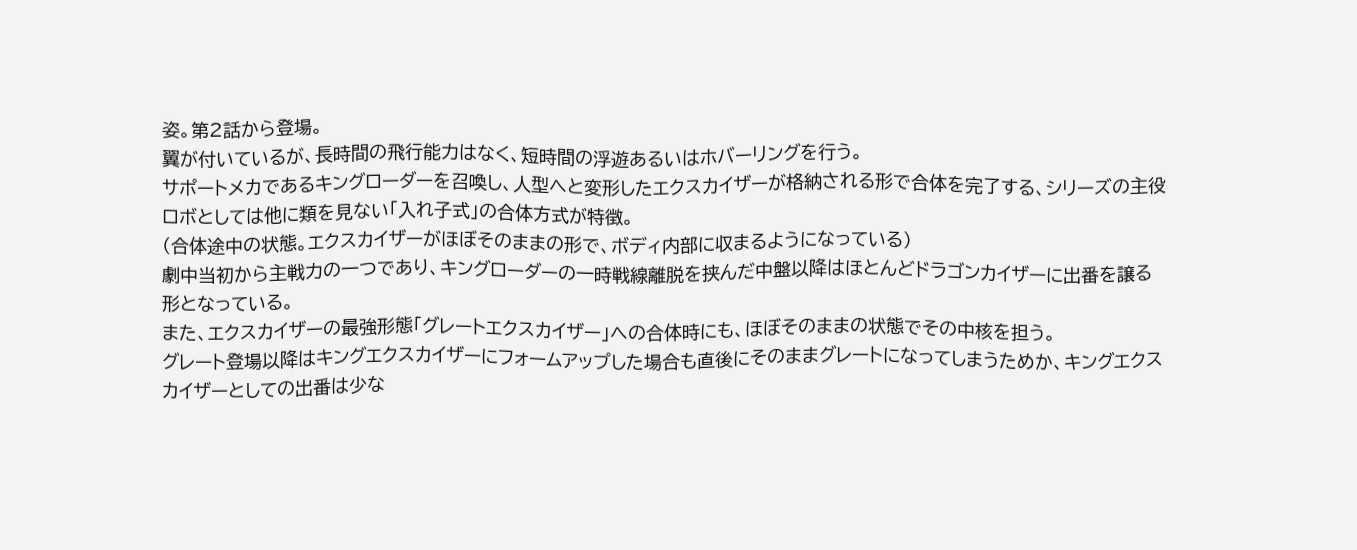姿。第2話から登場。
翼が付いているが、長時間の飛行能力はなく、短時間の浮遊あるいはホバーリングを行う。
サポートメカであるキングローダーを召喚し、人型へと変形したエクスカイザーが格納される形で合体を完了する、シリーズの主役ロボとしては他に類を見ない「入れ子式」の合体方式が特徴。
(合体途中の状態。エクスカイザーがほぼそのままの形で、ボディ内部に収まるようになっている)
劇中当初から主戦力の一つであり、キングローダーの一時戦線離脱を挟んだ中盤以降はほとんどドラゴンカイザーに出番を譲る形となっている。
また、エクスカイザーの最強形態「グレートエクスカイザー」への合体時にも、ほぼそのままの状態でその中核を担う。
グレート登場以降はキングエクスカイザーにフォームアップした場合も直後にそのままグレートになってしまうためか、キングエクスカイザーとしての出番は少な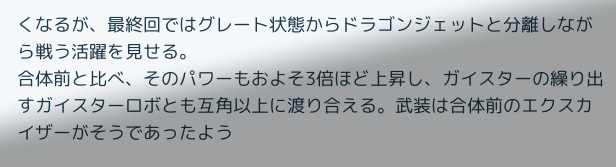くなるが、最終回ではグレート状態からドラゴンジェットと分離しながら戦う活躍を見せる。
合体前と比べ、そのパワーもおよそ3倍ほど上昇し、ガイスターの繰り出すガイスターロボとも互角以上に渡り合える。武装は合体前のエクスカイザーがそうであったよう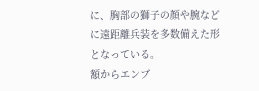に、胸部の獅子の顔や腕などに遠距離兵装を多数備えた形となっている。
額からエンブ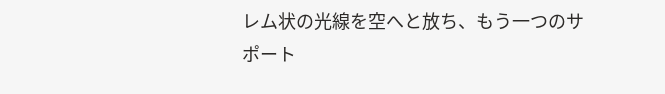レム状の光線を空へと放ち、もう一つのサポート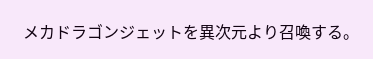メカドラゴンジェットを異次元より召喚する。